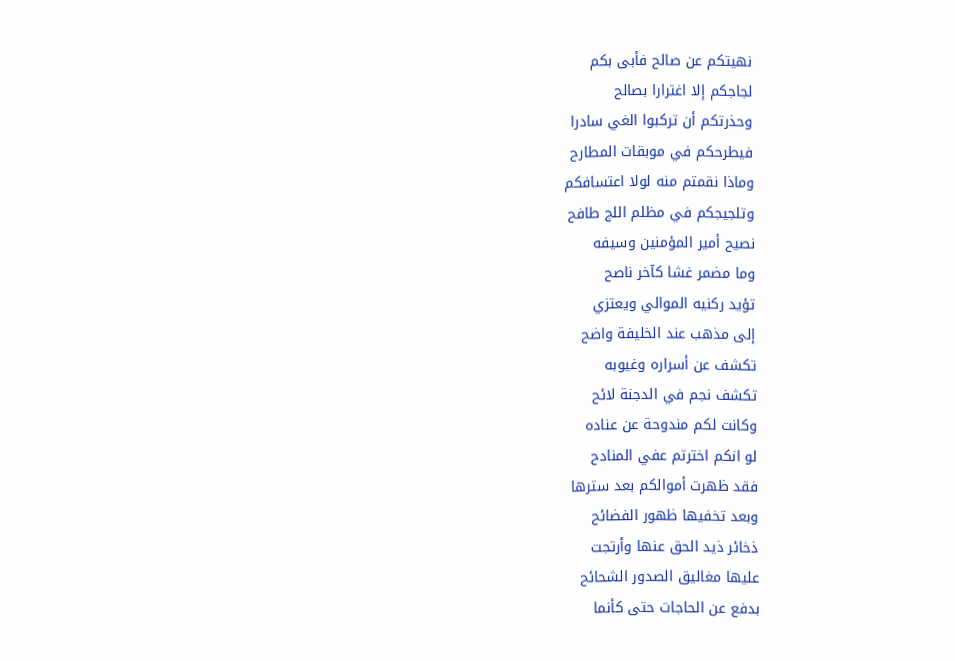نهيتكم عن صالح فأبى بكم
لجاجكم إلا اغترارا بصالح
وحذرتكم أن تركبوا الغي سادرا
فيطرحكم في موبقات المطارح
وماذا نقمتم منه لولا اعتسافكم
وتلجيجكم في مظلم اللج طافح
نصيح أمير المؤمنين وسيفه
وما مضمر غشا كآخر ناصح
تؤيد ركنيه الموالي ويعتزي
إلى مذهب عند الخليفة واضح
تكشف عن أسراره وغيوبه
تكشف نجم في الدجنة لائح
وكانت لكم مندوحة عن عناده
لو انكم اخترتم عفي المنادح
فقد ظهرت أموالكم بعد سترها
وبعد تخفيها ظهور الفضائح
ذخائر ذيد الحق عنها وأرتجت
عليها مغاليق الصدور الشحائح
بدفع عن الحاجات حتى كأنما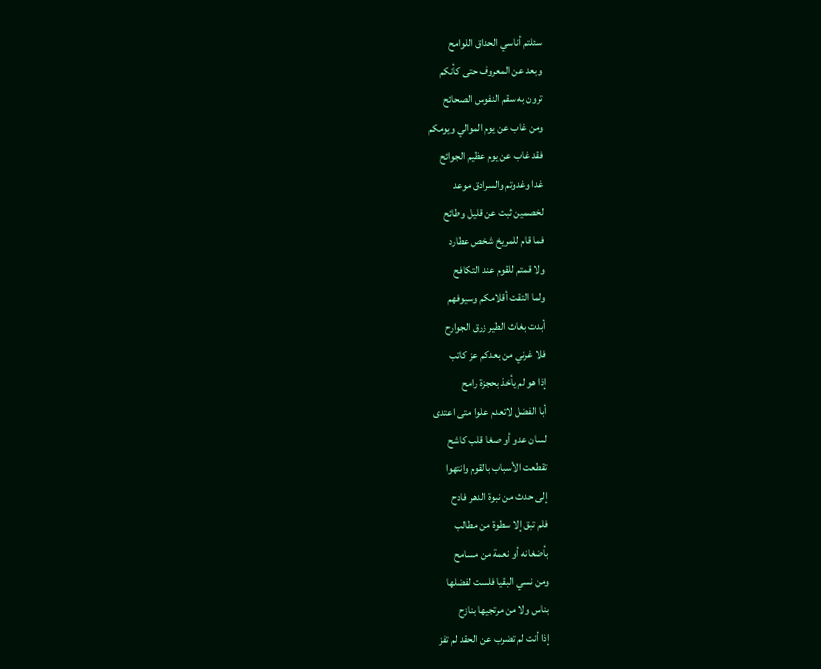سئلتم أناسي الحداق اللوامح
وبعد عن المعروف حتى كأنكم
ترون به سقم النفوس الصحائح
ومن غاب عن يوم الموالي ويومكم
فقد غاب عن يوم عظيم الجوائح
غدا وغدوتم والسرادق موعد
لخصمين ثبت عن قليل وطائح
فما قام للمريخ شخص عطارد
ولا قمتم للقوم عند التكافح
ولما التقت أقلامكم وسيوفهم
أبدت بغاث الطير زرق الجوارح
فلا غرني من بعدكم عز كاتب
إذا هو لم يأخذ بحجزة رامح
أبا الفضل لاتعدم علوا متى اعتدى
لسان عدو أو صغا قلب كاشح
تقطعت الأسباب بالقوم وانتهوا
إلى حدث من نبوة الدهر فادح
فلم تبق إلا سطوة من مطالب
بأضغانه أو نعمة من مسامح
ومن نسي البقيا فلست لفضلها
بناس ولا من مرتجيها بنازح
إذا أنت لم تضرب عن الحقد لم تفز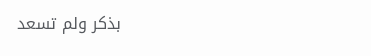بذكر ولم تسعد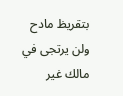بتقريظ مادح
ولن يرتجى في مالك غير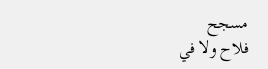مسجح
فلاح ولا في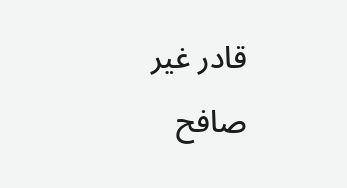قادر غير صافح